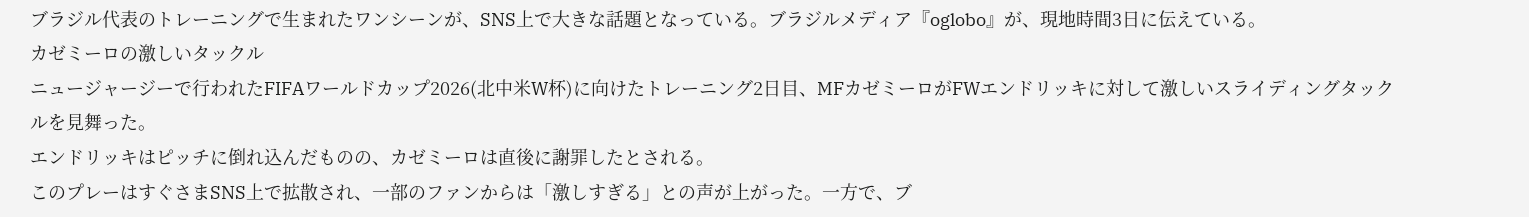ブラジル代表のトレーニングで生まれたワンシーンが、SNS上で大きな話題となっている。ブラジルメディア『oglobo』が、現地時間3日に伝えている。
カゼミーロの激しいタックル
ニュージャージーで行われたFIFAワールドカップ2026(北中米W杯)に向けたトレーニング2日目、MFカゼミーロがFWエンドリッキに対して激しいスライディングタックルを見舞った。
エンドリッキはピッチに倒れ込んだものの、カゼミーロは直後に謝罪したとされる。
このプレーはすぐさまSNS上で拡散され、一部のファンからは「激しすぎる」との声が上がった。一方で、ブ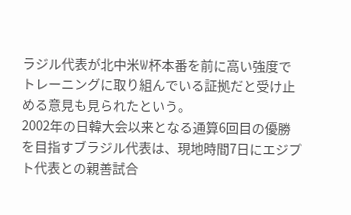ラジル代表が北中米W杯本番を前に高い強度でトレーニングに取り組んでいる証拠だと受け止める意見も見られたという。
2002年の日韓大会以来となる通算6回目の優勝を目指すブラジル代表は、現地時間7日にエジプト代表との親善試合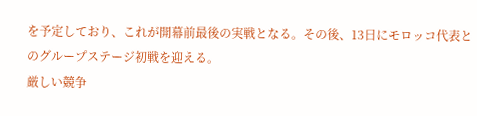を予定しており、これが開幕前最後の実戦となる。その後、13日にモロッコ代表とのグループステージ初戦を迎える。
厳しい競争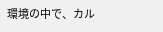環境の中で、カル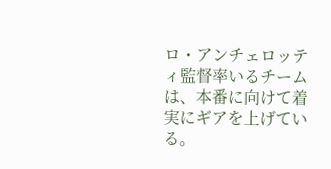ロ・アンチェロッティ監督率いるチームは、本番に向けて着実にギアを上げている。